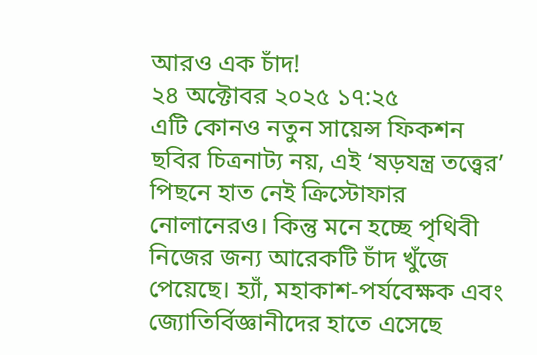আরও এক চাঁদ!
২৪ অক্টোবর ২০২৫ ১৭:২৫
এটি কোনও নতুন সায়েন্স ফিকশন ছবির চিত্রনাট্য নয়, এই ‘ষড়যন্ত্র তত্ত্বের’ পিছনে হাত নেই ক্রিস্টোফার নোলানেরও। কিন্তু মনে হচ্ছে পৃথিবী নিজের জন্য আরেকটি চাঁদ খুঁজে পেয়েছে। হ্যাঁ, মহাকাশ-পর্যবেক্ষক এবং জ্যোতির্বিজ্ঞানীদের হাতে এসেছে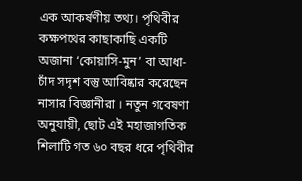এক আকর্ষণীয় তথ্য। পৃথিবীর কক্ষপথের কাছাকাছি একটি অজানা ‘কোয়াসি-মুন’ বা আধা-চাঁদ সদৃশ বস্তু আবিষ্কার করেছেন নাসার বিজ্ঞানীরা । নতুন গবেষণা অনুযায়ী, ছোট এই মহাজাগতিক শিলাটি গত ৬০ বছর ধরে পৃথিবীর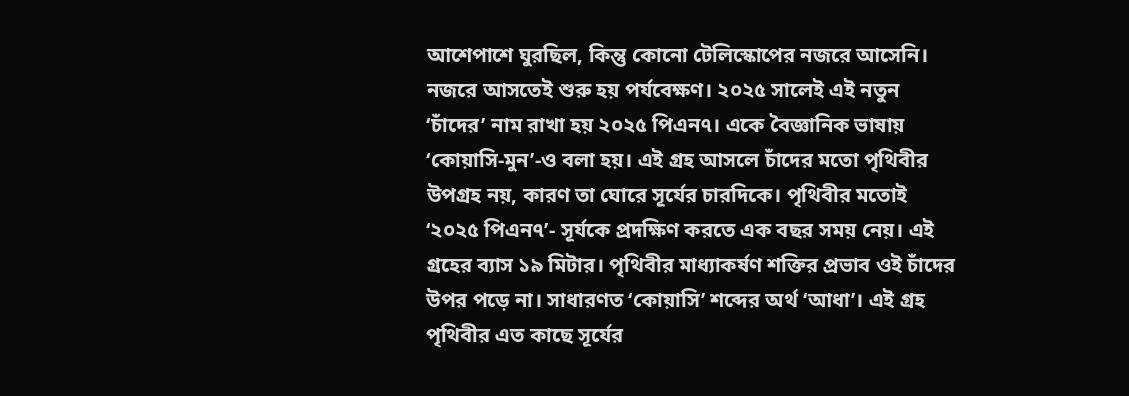আশেপাশে ঘুরছিল, কিন্তু কোনো টেলিস্কোপের নজরে আসেনি। নজরে আসতেই শুরু হয় পর্যবেক্ষণ। ২০২৫ সালেই এই নতুন ‘চাঁদের’ নাম রাখা হয় ২০২৫ পিএন৭। একে বৈজ্ঞানিক ভাষায় ‘কোয়াসি-মুন’-ও বলা হয়। এই গ্রহ আসলে চাঁদের মতো পৃথিবীর উপগ্রহ নয়, কারণ তা ঘোরে সূর্যের চারদিকে। পৃথিবীর মতোই ‘২০২৫ পিএন৭’- সূর্যকে প্রদক্ষিণ করতে এক বছর সময় নেয়। এই গ্রহের ব্যাস ১৯ মিটার। পৃথিবীর মাধ্যাকর্ষণ শক্তির প্রভাব ওই চাঁদের উপর পড়ে না। সাধারণত ‘কোয়াসি’ শব্দের অর্থ ‘আধা’। এই গ্রহ পৃথিবীর এত কাছে সূর্যের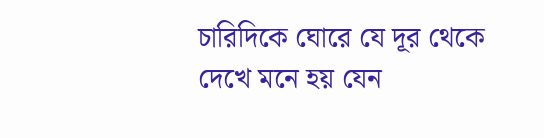চারিদিকে ঘোরে যে দূর থেকে দেখে মনে হয় যেন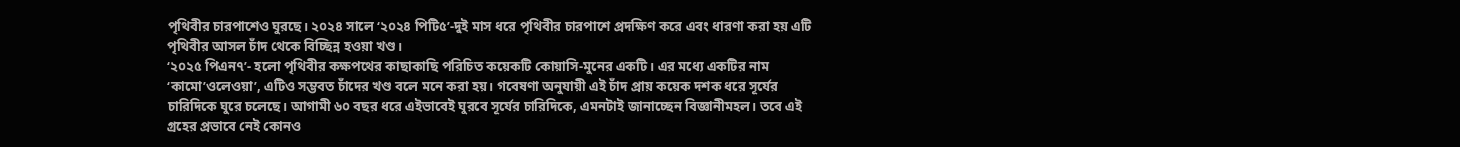পৃথিবীর চারপাশেও ঘুরছে। ২০২৪ সালে ‘২০২৪ পিটি৫’-দুই মাস ধরে পৃথিবীর চারপাশে প্রদক্ষিণ করে এবং ধারণা করা হয় এটি পৃথিবীর আসল চাঁদ থেকে বিচ্ছিন্ন হওয়া খণ্ড।
‘২০২৫ পিএন৭’- হলো পৃথিবীর কক্ষপথের কাছাকাছি পরিচিত কয়েকটি কোয়াসি-মুনের একটি। এর মধ্যে একটির নাম ‘কামো’ওলেওয়া’, এটিও সম্ভবত চাঁদের খণ্ড বলে মনে করা হয়। গবেষণা অনুযায়ী এই চাঁদ প্রায় কয়েক দশক ধরে সূর্যের চারিদিকে ঘুরে চলেছে। আগামী ৬০ বছর ধরে এইভাবেই ঘুরবে সূর্যের চারিদিকে, এমনটাই জানাচ্ছেন বিজ্ঞানীমহল। তবে এই গ্রহের প্রভাবে নেই কোনও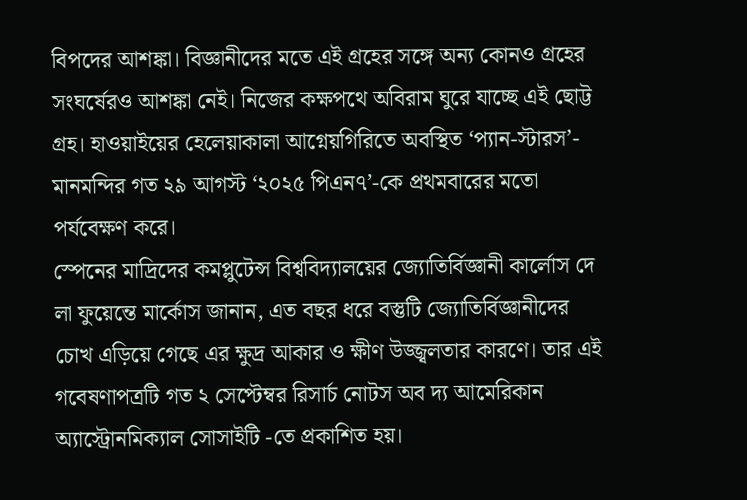বিপদের আশঙ্কা। বিজ্ঞানীদের মতে এই গ্রহের সঙ্গে অন্য কোনও গ্রহের সংঘর্ষেরও আশঙ্কা নেই। নিজের কক্ষপথে অবিরাম ঘুরে যাচ্ছে এই ছোট্ট গ্রহ। হাওয়াইয়ের হেলেয়াকালা আগ্নেয়গিরিতে অবস্থিত ‘প্যান-স্টারস’- মানমন্দির গত ২৯ আগস্ট ‘২০২৫ পিএন৭’-কে প্রথমবারের মতো পর্যবেক্ষণ করে।
স্পেনের মাদ্রিদের কমপ্লুটেন্স বিশ্ববিদ্যালয়ের জ্যোতির্বিজ্ঞানী কার্লোস দে লা ফুয়েন্তে মার্কোস জানান, এত বছর ধরে বস্তুটি জ্যোতির্বিজ্ঞানীদের চোখ এড়িয়ে গেছে এর ক্ষুদ্র আকার ও ক্ষীণ উজ্জ্বলতার কারণে। তার এই গবেষণাপত্রটি গত ২ সেপ্টেম্বর রিসার্চ নোটস অব দ্য আমেরিকান অ্যাস্ট্রোনমিক্যাল সোসাইটি -তে প্রকাশিত হয়।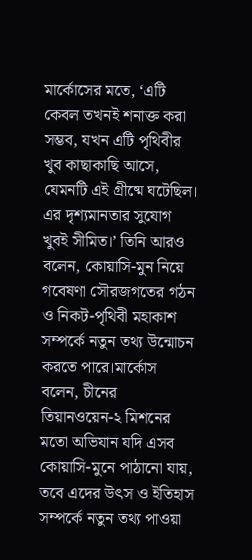মার্কোসের মতে, ‘এটি কেবল তখনই শনাক্ত করা সম্ভব, যখন এটি পৃথিবীর খুব কাছাকাছি আসে, যেমনটি এই গ্রীষ্মে ঘটেছিল। এর দৃশ্যমানতার সুযোগ খুবই সীমিত।’ তিনি আরও বলেন, কোয়াসি-মুন নিয়ে গবেষণা সৌরজগতের গঠন ও নিকট-পৃথিবী মহাকাশ সম্পর্কে নতুন তথ্য উন্মোচন করতে পারে।মার্কোস বলেন, চীনের তিয়ানওয়েন-২ মিশনের মতো অভিযান যদি এসব কোয়াসি-মুনে পাঠানো যায়, তবে এদের উৎস ও ইতিহাস সম্পর্কে নতুন তথ্য পাওয়া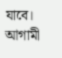যাবে। আগামী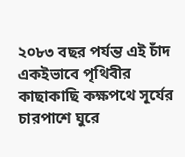২০৮৩ বছর পর্যন্ত এই চাঁদ একইভাবে পৃথিবীর কাছাকাছি কক্ষপথে সূর্যের চারপাশে ঘুরে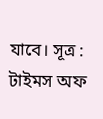যাবে। সূত্র : টাইমস অফ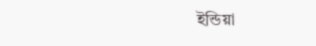ইন্ডিয়া